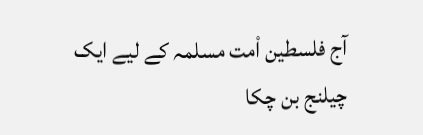آج فلسطین اْمت مسلمہ کے لیے ایک چیلنج بن چکا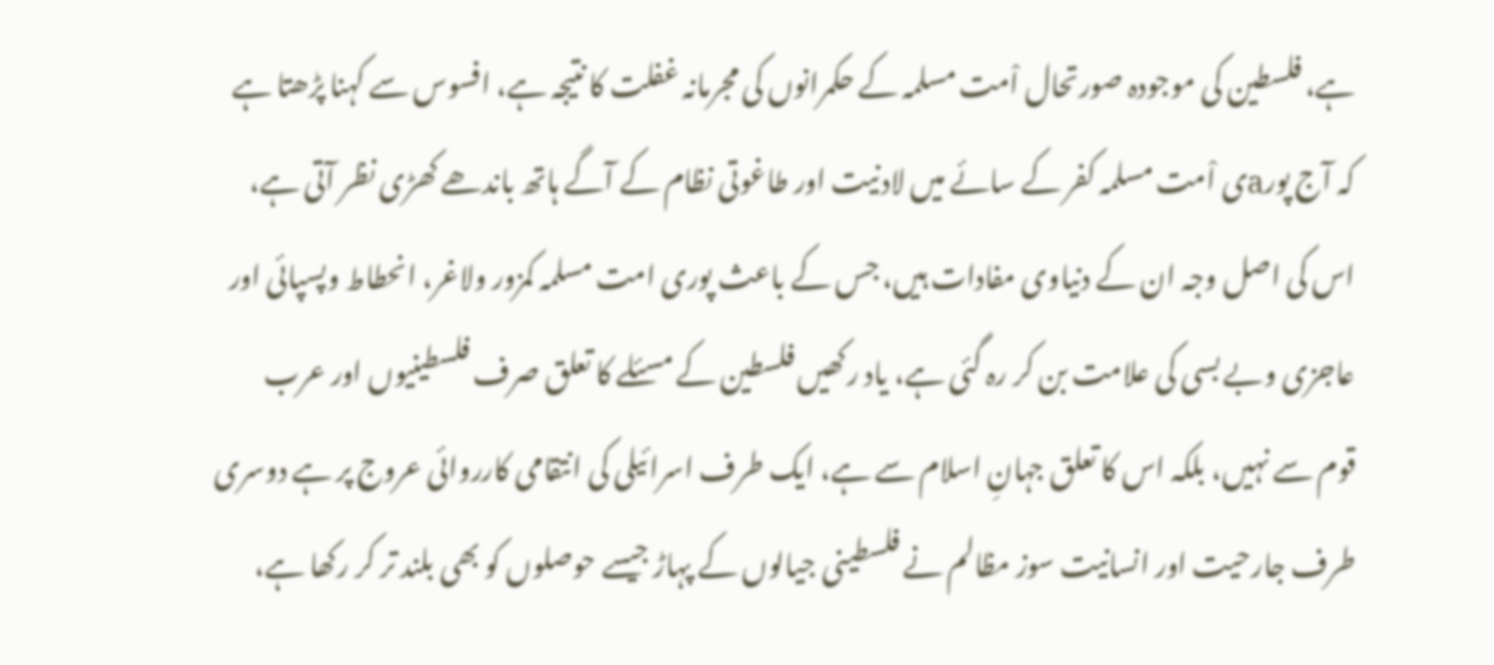ہے، فلسطین کی موجودہ صورتحال اْمت مسلمہ کے حکمرانوں کی مجرمانہ غفلت کا نتیجہ ہے، افسوس سے کہنا پڑھتا ہے کہ آج پورaی اْمت مسلمہ کفر کے سائے میں لادنیت اور طاغوتی نظام کے آگے ہاتھ باندھے کھڑی نظر آتی ہے، اس کی اصل وجہ ان کے دنیاوی مفادات ہیں، جس کے باعث پوری امت مسلمہ کمزور ولاغر، انحطاط وپسپائی اور عاجزی وبے بسی کی علامت بن کر رہ گئی ہے، یاد رکھیں فلسطین کے مسئلے کا تعلق صرف فلسطینیوں اور عرب قوم سے نہیں، بلکہ اس کا تعلق جہانِ اسلام سے ہے، ایک طرف اسرائیلی کی انتقامی کارروائی عروج پر ہے دوسری طرف جارحیت اور انسانیت سوز مظالم نے فلسطینی جیالوں کے پہاڑ جیسے حوصلوں کو بھی بلند تر کر رکھا ہے،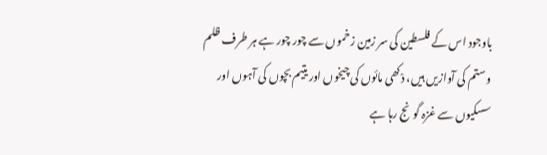باوجود اس کے فلسطین کی سر زمین زخموں سے چور چور ہے ہر طرف ظلم و ستم کی آوازیں ہیں، دْکھی مائوں کی چیخوں اور یتیم بچوں کی آہوں اور سسکیوں سے غزہ گونج رہا ہے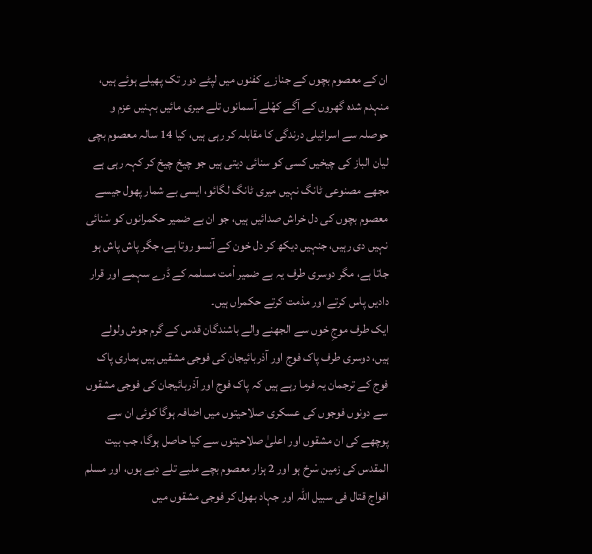ان کے معصوم بچوں کے جنازے کفنوں میں لپٹے دور تک پھیلے ہوئے ہیں، منہدم شدہ گھروں کے آگے کھْلے آسمانوں تلے میری مائیں بہنیں عزم و حوصلہ سے اسرائیلی درندگی کا مقابلہ کر رہی ہیں، کیا 14 سالہ معصوم بچی لیان الباز کی چیخیں کسی کو سنائی دیتی ہیں جو چیخ چیخ کر کہہ رہی ہے مجھے مصنوعی ٹانگ نہیں میری ٹانگ لگائو، ایسی بے شمار پھول جیسے معصوم بچوں کی دل خراش صدائیں ہیں، جو ان بے ضمیر حکمرانوں کو سْنائی نہیں دی رہیں، جنہیں دیکھ کر دل خون کے آنسو روتا ہے، جگر پاش پاش ہو جاتا ہے، مگر دوسری طرف یہ بے ضمیر اْمت مسلمہ کے ڈرے سہمے اور قرار دادیں پاس کرتے اور مذمت کرتے حکمراں ہیں۔
ایک طرف موجِ خوں سے الجھنے والے باشندگان قدس کے گرم جوش ولولے ہیں، دوسری طرف پاک فوج اور آذربائیجان کی فوجی مشقیں ہیں ہماری پاک فوج کے ترجمان یہ فرما رہے ہیں کہ پاک فوج اور آذربائیجان کی فوجی مشقوں سے دونوں فوجوں کی عسکری صلاحیتوں میں اضافہ ہوگا کوئی ان سے پوچھے کی ان مشقوں اور اعلیٰ صلاحیتوں سے کیا حاصل ہوگا، جب بیت المقدس کی زمین سْرخ ہو اور 2 ہزار معصوم بچے ملبے تلے دبے ہوں، اور مسلم افواج قتال فی سبیل اللہ اور جہاد بھول کر فوجی مشقوں میں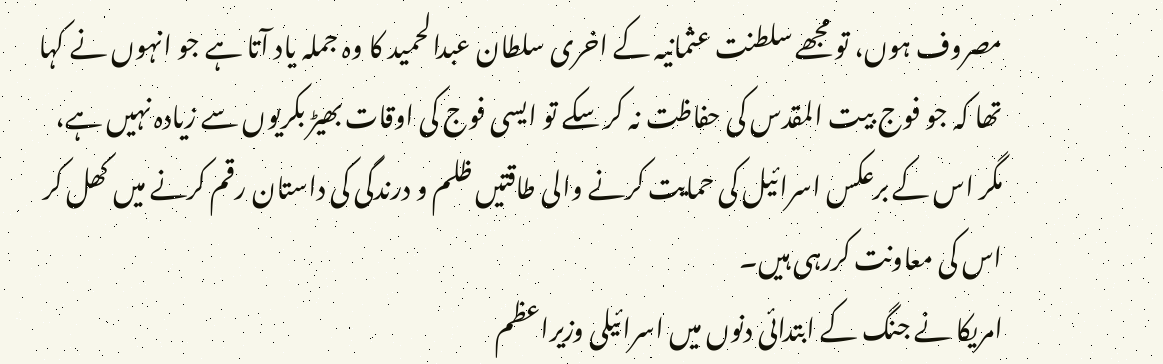مصروف ہوں، تو مجھے سلطنت عثمانیہ کے اخری سلطان عبدالحمید کا وہ جملہ یاد آتا ہے جو انہوں نے کہا تھا کہ جو فوج بیت المقدس کی حفاظت نہ کر سکے تو ایسی فوج کی اوقات بھیڑ بکریوں سے زیادہ نہیں ہے، مگر اس کے برعکس اسرائیل کی حمایت کرنے والی طاقتیں ظلم و درندگی کی داستان رقم کرنے میں کھل کر اس کی معاونت کررہی ہیں۔
امریکا نے جنگ کے ابتدائی دنوں میں اسرائیلی وزیراعظم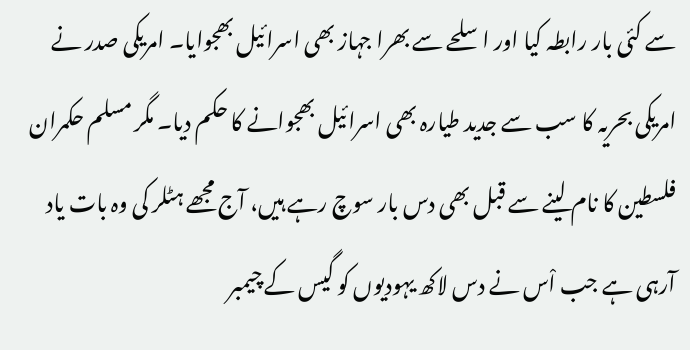سے کئی بار رابطہ کیا اور اسلحے سے بھرا جہاز بھی اسرائیل بھجوایا۔ امریکی صدر نے امریکی بحریہ کا سب سے جدید طیارہ بھی اسرائیل بھجوانے کا حکم دیا۔ مگر مسلم حکمران فلسطین کا نام لینے سے قبل بھی دس بار سوچ رہے ہیں، آج مجھے ہٹلر کی وہ بات یاد آرہی ہے جب اْس نے دس لاکھ یہودیوں کو گیس کے چیمبر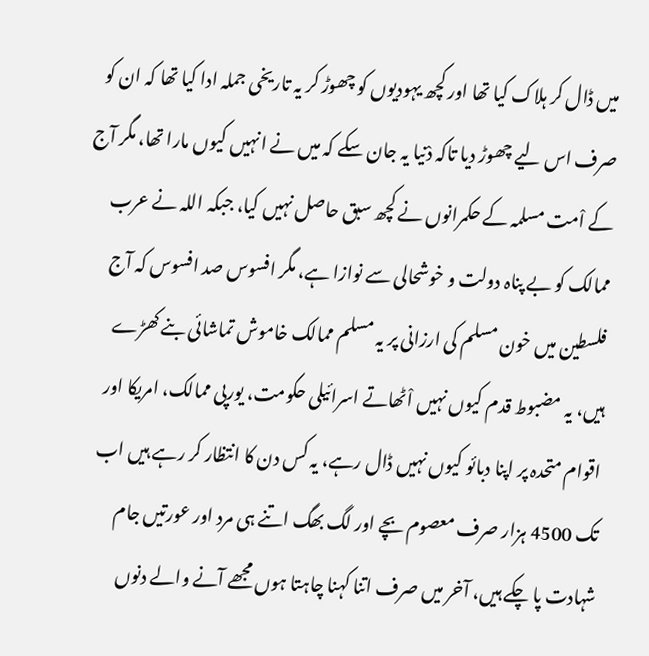میں ڈال کر ہلاک کیا تھا اور کچھ یہودیوں کو چھوڑ کر یہ تاریخی جملہ ادا کیا تھا کہ ان کو صرف اس لیے چھوڑ دیا تاکہ دْنیا یہ جان سکے کہ میں نے انہیں کیوں مارا تھا، مگر آج کے اْمت مسلمہ کے حکمرانوں نے کچھ سبق حاصل نہیں کیا، جبکہ اللہ نے عرب ممالک کو بے پناہ دولت و خوشحالی سے نوازا ہے، مگر افسوس صد افسوس کہ آج فلسطین میں خون مسلم کی ارزانی پر یہ مسلم ممالک خاموش تماشائی بنے کھڑے ہیں، یہ مضبوط قدم کیوں نہیں اْٹھاتے اسرائیلی حکومت، یورپی ممالک، امریکا اور اقوام متحدہ پر اپنا دبائو کیوں نہیں ڈال رہے، یہ کس دن کا انتظار کر رہے ہیں اب تک 4500 ہزار صرف معصوم بچے اور لگ بھگ اتنے ہی مرد اور عورتیں جام شہادت پا چکے ہیں، آخر میں صرف اتنا کہنا چاہتا ہوں مجھے آنے والے دنوں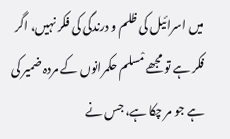میں اسرائیل کی ظلم و درندگی کی فکر نہیں، اگر فکر ہے تو مجھے مْسلم حکمرانوں کے مردہ ضمیر کی ہے جو مر چکا ہے، جس نے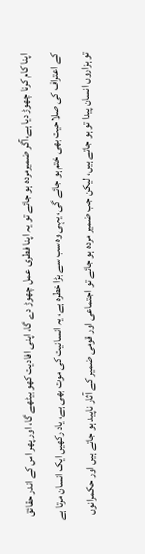اپنا کام کرنا چھوڑ دیا ہے،آگر ضمیرمردہ ہو جائے تو یہ اپنا فطری عمل چھوڑ دے گا، اپنی افادیت کھو بیٹھے گا، اور پھر اس کے اندر حقائق کے اعتراف کی صلاحیت بھی ختم ہو جائے گی، یہی وہ سب سے بڑا خطرہ ہے، یہ انسانیت کی موت بھی ہے، یاد رکھیں ایک انسان مرتا ہے تو ہزاروں انسان پیدا تو ہو جاتے ہیں، لیکن جب ضمیر مردہ ہو جائے تو اجتماعی اور قومی ضمیر کے آثار ناپید ہو جاتے ہیں اور حکمرانوں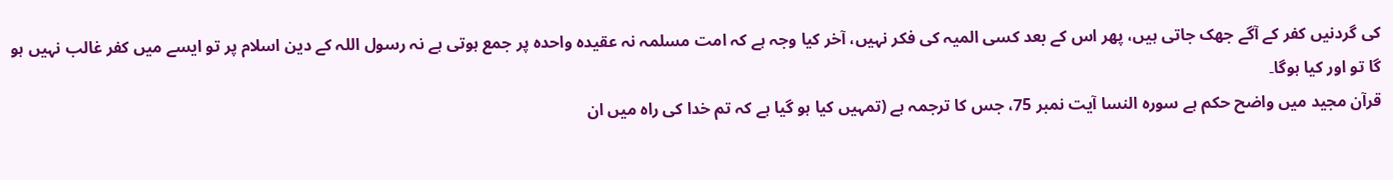کی گردنیں کفر کے آگے جھک جاتی ہیں، پھر اس کے بعد کسی المیہ کی فکر نہیں، آخر کیا وجہ ہے کہ امت مسلمہ نہ عقیدہ واحدہ پر جمع ہوتی ہے نہ رسول اللہ کے دین اسلام پر تو ایسے میں کفر غالب نہیں ہو گا تو اور کیا ہوگا۔
قرآن مجید میں واضح حکم ہے سورہ النسا آیت نمبر 75، جس کا ترجمہ ہے (تمہیں کیا ہو گیا ہے کہ تم خدا کی راہ میں ان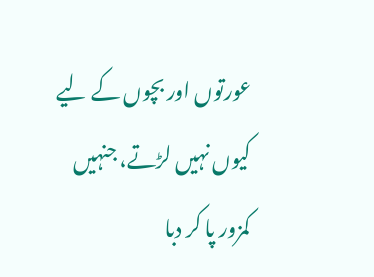عورتوں اور بچوں کے لیے کیوں نہیں لڑتے، جنہیں کمزور پا کر دبا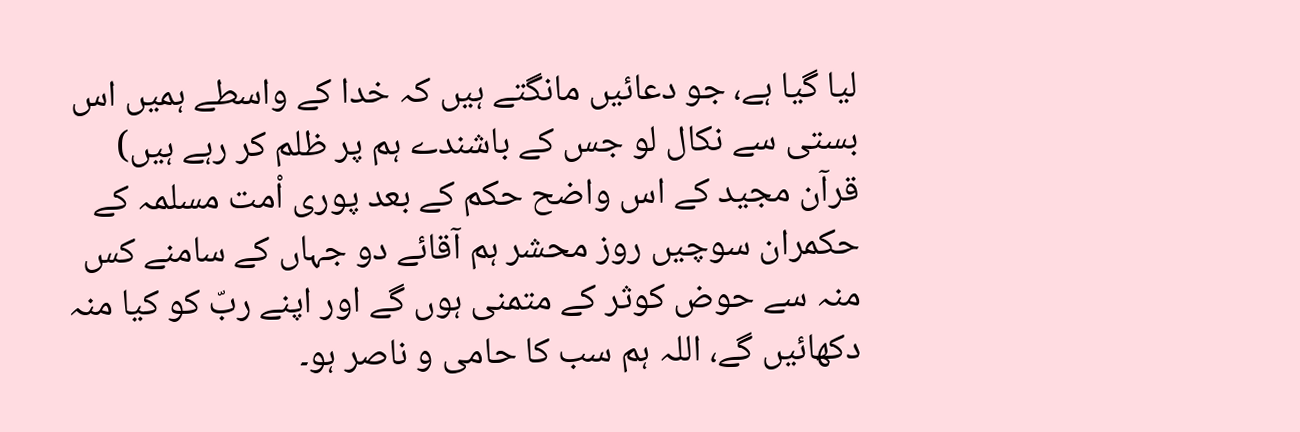لیا گیا ہے، جو دعائیں مانگتے ہیں کہ خدا کے واسطے ہمیں اس بستی سے نکال لو جس کے باشندے ہم پر ظلم کر رہے ہیں) قرآن مجید کے اس واضح حکم کے بعد پوری اْمت مسلمہ کے حکمران سوچیں روز محشر ہم آقائے دو جہاں کے سامنے کس منہ سے حوض کوثر کے متمنی ہوں گے اور اپنے ربّ کو کیا منہ دکھائیں گے، اللہ ہم سب کا حامی و ناصر ہو۔